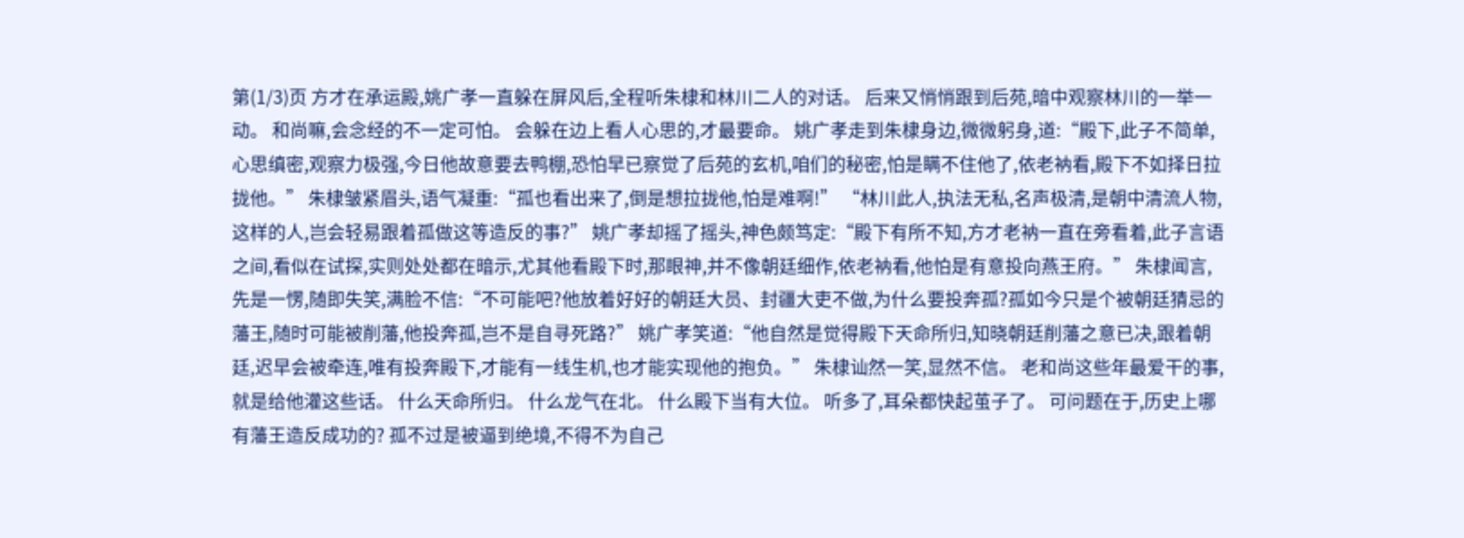第(1/3)页 方才在承运殿,姚广孝一直躲在屏风后,全程听朱棣和林川二人的对话。 后来又悄悄跟到后苑,暗中观察林川的一举一动。 和尚嘛,会念经的不一定可怕。 会躲在边上看人心思的,才最要命。 姚广孝走到朱棣身边,微微躬身,道:“殿下,此子不简单,心思缜密,观察力极强,今日他故意要去鸭棚,恐怕早已察觉了后苑的玄机,咱们的秘密,怕是瞒不住他了,依老衲看,殿下不如择日拉拢他。” 朱棣皱紧眉头,语气凝重:“孤也看出来了,倒是想拉拢他,怕是难啊!” “林川此人,执法无私,名声极清,是朝中清流人物,这样的人,岂会轻易跟着孤做这等造反的事?” 姚广孝却摇了摇头,神色颇笃定:“殿下有所不知,方才老衲一直在旁看着,此子言语之间,看似在试探,实则处处都在暗示,尤其他看殿下时,那眼神,并不像朝廷细作,依老衲看,他怕是有意投向燕王府。” 朱棣闻言,先是一愣,随即失笑,满脸不信:“不可能吧?他放着好好的朝廷大员、封疆大吏不做,为什么要投奔孤?孤如今只是个被朝廷猜忌的藩王,随时可能被削藩,他投奔孤,岂不是自寻死路?” 姚广孝笑道:“他自然是觉得殿下天命所归,知晓朝廷削藩之意已决,跟着朝廷,迟早会被牵连,唯有投奔殿下,才能有一线生机,也才能实现他的抱负。” 朱棣讪然一笑,显然不信。 老和尚这些年最爱干的事,就是给他灌这些话。 什么天命所归。 什么龙气在北。 什么殿下当有大位。 听多了,耳朵都快起茧子了。 可问题在于,历史上哪有藩王造反成功的? 孤不过是被逼到绝境,不得不为自己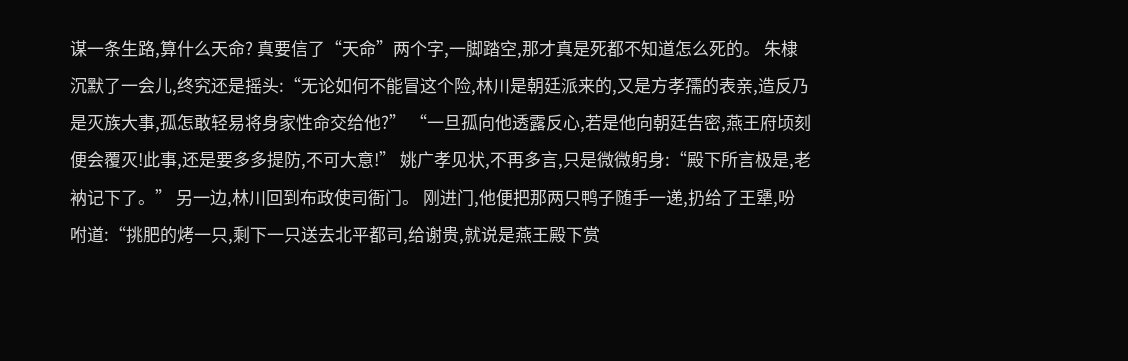谋一条生路,算什么天命? 真要信了“天命”两个字,一脚踏空,那才真是死都不知道怎么死的。 朱棣沉默了一会儿,终究还是摇头:“无论如何不能冒这个险,林川是朝廷派来的,又是方孝孺的表亲,造反乃是灭族大事,孤怎敢轻易将身家性命交给他?” “一旦孤向他透露反心,若是他向朝廷告密,燕王府顷刻便会覆灭!此事,还是要多多提防,不可大意!” 姚广孝见状,不再多言,只是微微躬身:“殿下所言极是,老衲记下了。” 另一边,林川回到布政使司衙门。 刚进门,他便把那两只鸭子随手一递,扔给了王犟,吩咐道:“挑肥的烤一只,剩下一只送去北平都司,给谢贵,就说是燕王殿下赏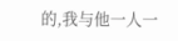的,我与他一人一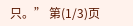只。” 第(1/3)页